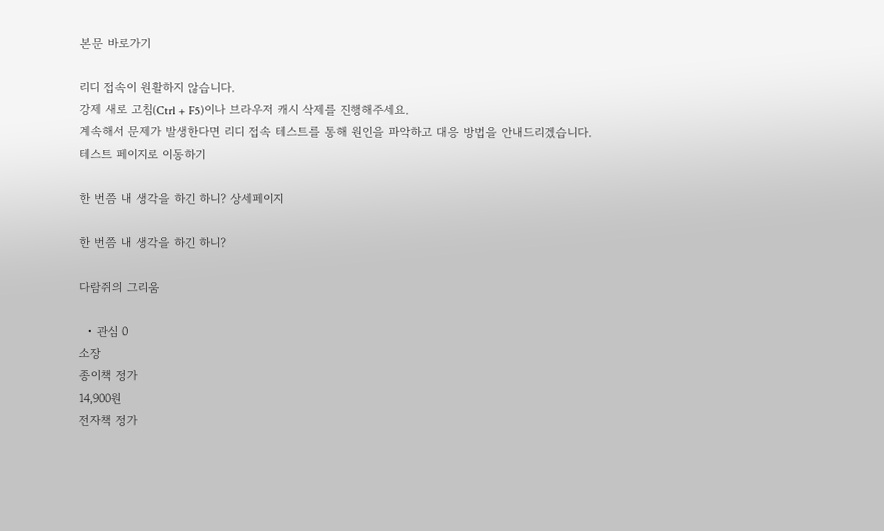본문 바로가기

리디 접속이 원활하지 않습니다.
강제 새로 고침(Ctrl + F5)이나 브라우저 캐시 삭제를 진행해주세요.
계속해서 문제가 발생한다면 리디 접속 테스트를 통해 원인을 파악하고 대응 방법을 안내드리겠습니다.
테스트 페이지로 이동하기

한 번쯤 내 생각을 하긴 하니? 상세페이지

한 번쯤 내 생각을 하긴 하니?

다람쥐의 그리움

  • 관심 0
소장
종이책 정가
14,900원
전자책 정가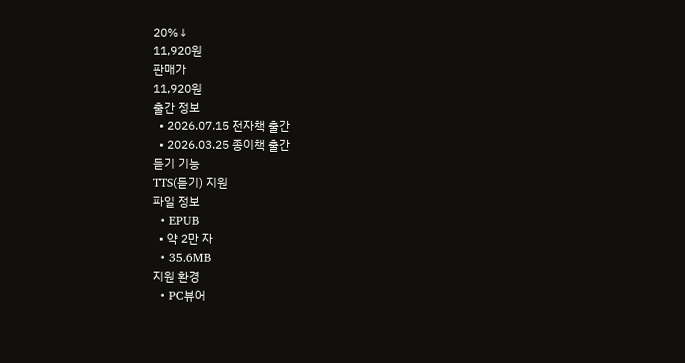20%↓
11,920원
판매가
11,920원
출간 정보
  • 2026.07.15 전자책 출간
  • 2026.03.25 종이책 출간
듣기 기능
TTS(듣기) 지원
파일 정보
  • EPUB
  • 약 2만 자
  • 35.6MB
지원 환경
  • PC뷰어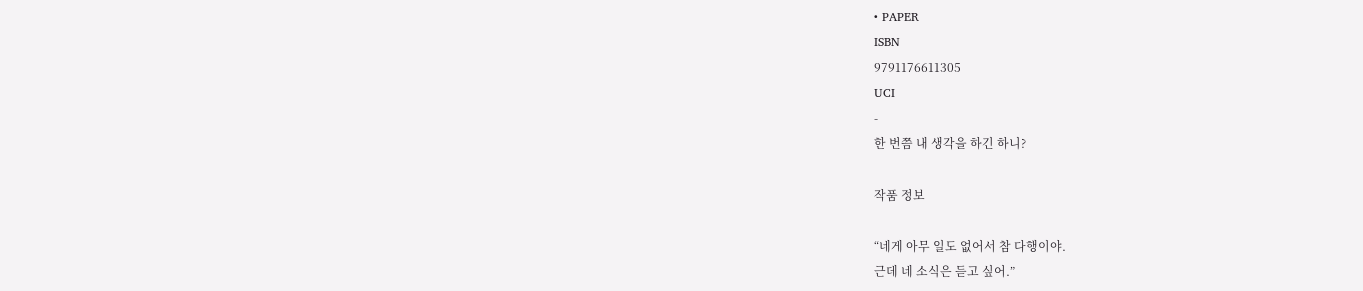• PAPER
ISBN
9791176611305
UCI
-
한 번쯤 내 생각을 하긴 하니?

작품 정보

“네게 아무 일도 없어서 참 다행이야.
근데 네 소식은 듣고 싶어.”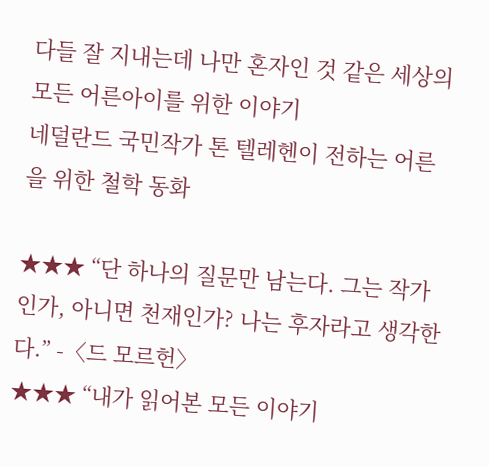다들 잘 지내는데 나만 혼자인 것 같은 세상의 모든 어른아이를 위한 이야기
네덜란드 국민작가 톤 텔레헨이 전하는 어른을 위한 철학 동화

★★★ “단 하나의 질문만 남는다. 그는 작가인가, 아니면 천재인가? 나는 후자라고 생각한다.” -〈드 모르헌〉
★★★ “내가 읽어본 모든 이야기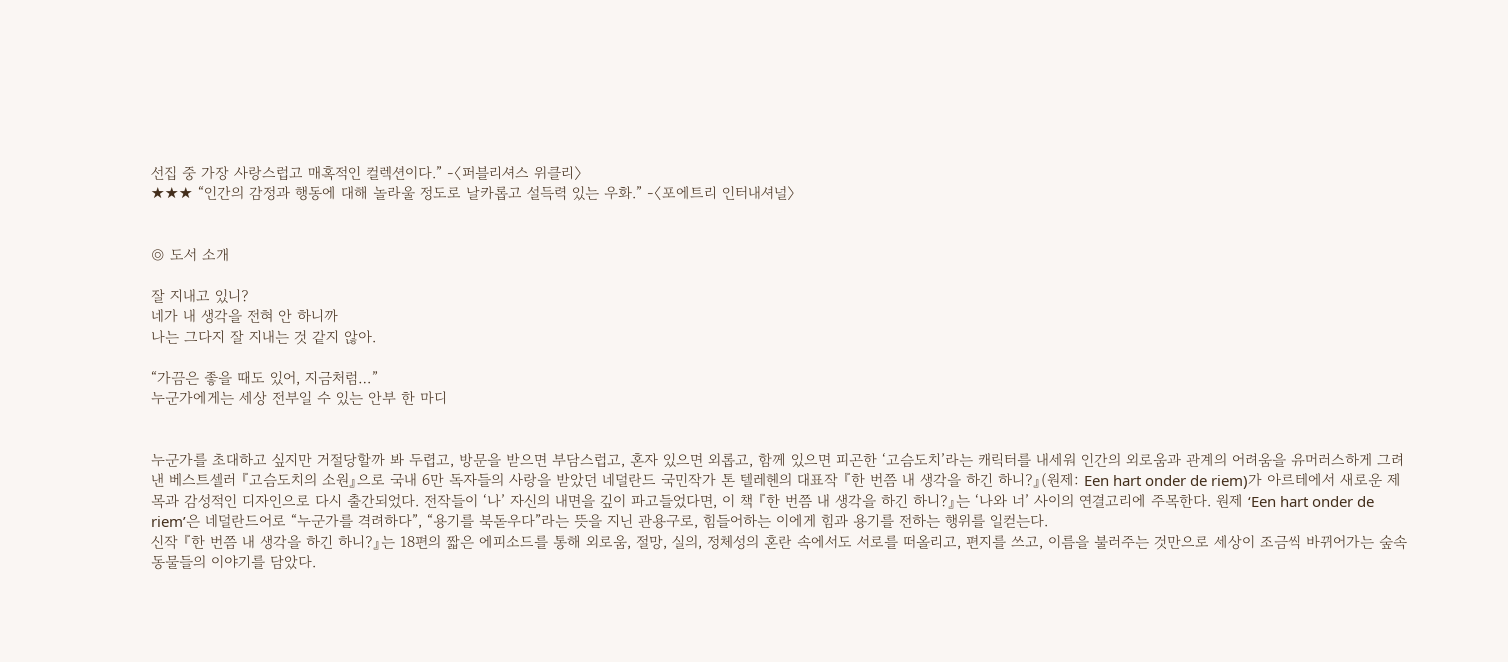선집 중 가장 사랑스럽고 매혹적인 컬렉션이다.” -〈퍼블리셔스 위클리〉
★★★ “인간의 감정과 행동에 대해 놀라울 정도로 날카롭고 설득력 있는 우화.” -〈포에트리 인터내셔널〉


◎ 도서 소개

잘 지내고 있니?
네가 내 생각을 전혀 안 하니까
나는 그다지 잘 지내는 것 같지 않아.

“가끔은 좋을 때도 있어, 지금처럼…”
누군가에게는 세상 전부일 수 있는 안부 한 마디


누군가를 초대하고 싶지만 거절당할까 봐 두렵고, 방문을 받으면 부담스럽고, 혼자 있으면 외롭고, 함께 있으면 피곤한 ‘고슴도치’라는 캐릭터를 내세워 인간의 외로움과 관계의 어려움을 유머러스하게 그려낸 베스트셀러 『고슴도치의 소원』으로 국내 6만 독자들의 사랑을 받았던 네덜란드 국민작가 톤 텔레헨의 대표작 『한 번쯤 내 생각을 하긴 하니?』(원제: Een hart onder de riem)가 아르테에서 새로운 제목과 감성적인 디자인으로 다시 출간되었다. 전작들이 ‘나’ 자신의 내면을 깊이 파고들었다면, 이 책 『한 번쯤 내 생각을 하긴 하니?』는 ‘나와 너’ 사이의 연결고리에 주목한다. 원제 ‘Een hart onder de riem’은 네덜란드어로 “누군가를 격려하다”, “용기를 북돋우다”라는 뜻을 지닌 관용구로, 힘들어하는 이에게 힘과 용기를 전하는 행위를 일컫는다.
신작 『한 번쯤 내 생각을 하긴 하니?』는 18편의 짧은 에피소드를 통해 외로움, 절망, 실의, 정체성의 혼란 속에서도 서로를 떠올리고, 편지를 쓰고, 이름을 불러주는 것만으로 세상이 조금씩 바뀌어가는 숲속 동물들의 이야기를 담았다.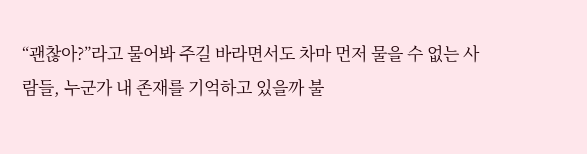“괜찮아?”라고 물어봐 주길 바라면서도 차마 먼저 물을 수 없는 사람들, 누군가 내 존재를 기억하고 있을까 불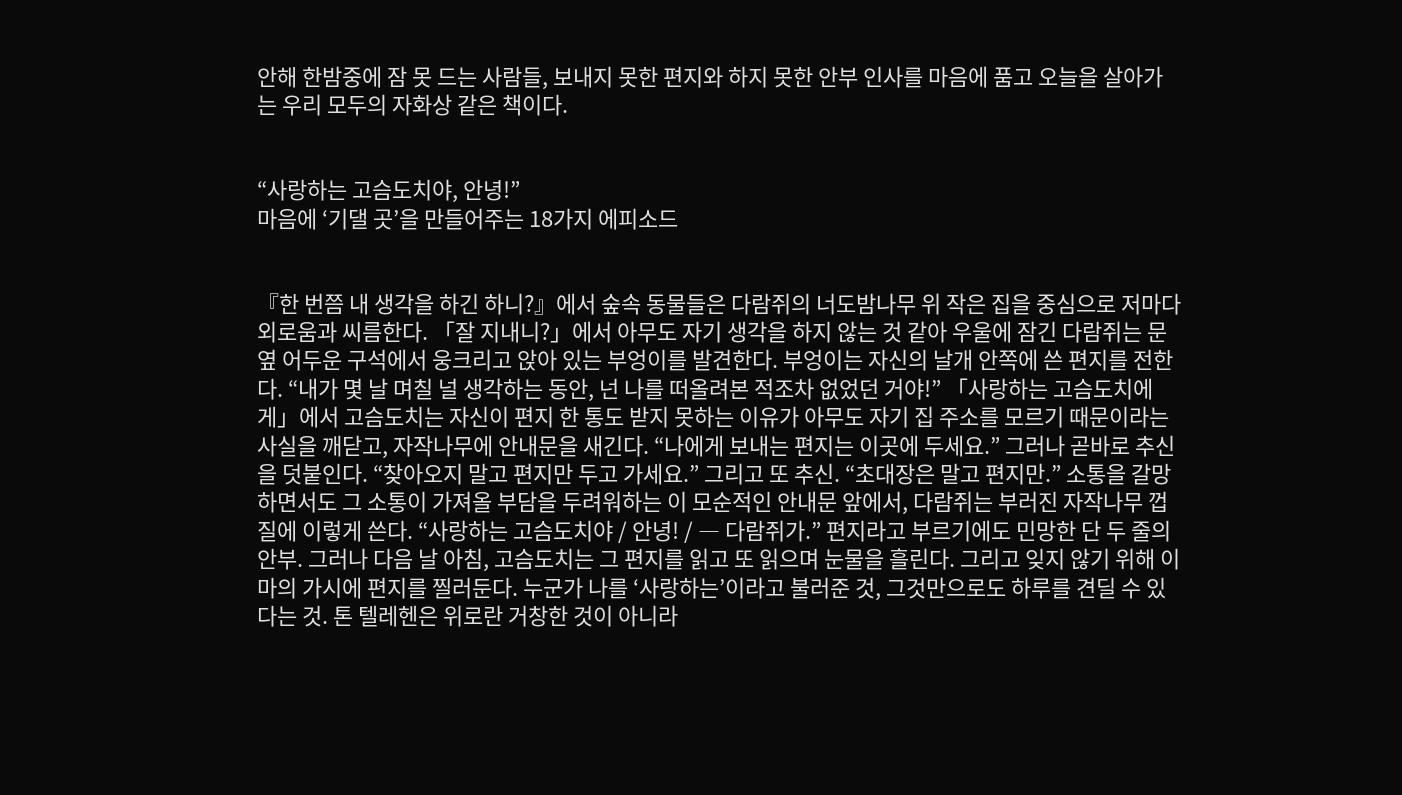안해 한밤중에 잠 못 드는 사람들, 보내지 못한 편지와 하지 못한 안부 인사를 마음에 품고 오늘을 살아가는 우리 모두의 자화상 같은 책이다.


“사랑하는 고슴도치야, 안녕!”
마음에 ‘기댈 곳’을 만들어주는 18가지 에피소드


『한 번쯤 내 생각을 하긴 하니?』에서 숲속 동물들은 다람쥐의 너도밤나무 위 작은 집을 중심으로 저마다 외로움과 씨름한다. 「잘 지내니?」에서 아무도 자기 생각을 하지 않는 것 같아 우울에 잠긴 다람쥐는 문 옆 어두운 구석에서 웅크리고 앉아 있는 부엉이를 발견한다. 부엉이는 자신의 날개 안쪽에 쓴 편지를 전한다. “내가 몇 날 며칠 널 생각하는 동안, 넌 나를 떠올려본 적조차 없었던 거야!” 「사랑하는 고슴도치에게」에서 고슴도치는 자신이 편지 한 통도 받지 못하는 이유가 아무도 자기 집 주소를 모르기 때문이라는 사실을 깨닫고, 자작나무에 안내문을 새긴다. “나에게 보내는 편지는 이곳에 두세요.” 그러나 곧바로 추신을 덧붙인다. “찾아오지 말고 편지만 두고 가세요.” 그리고 또 추신. “초대장은 말고 편지만.” 소통을 갈망하면서도 그 소통이 가져올 부담을 두려워하는 이 모순적인 안내문 앞에서, 다람쥐는 부러진 자작나무 껍질에 이렇게 쓴다. “사랑하는 고슴도치야 / 안녕! / ― 다람쥐가.” 편지라고 부르기에도 민망한 단 두 줄의 안부. 그러나 다음 날 아침, 고슴도치는 그 편지를 읽고 또 읽으며 눈물을 흘린다. 그리고 잊지 않기 위해 이마의 가시에 편지를 찔러둔다. 누군가 나를 ‘사랑하는’이라고 불러준 것, 그것만으로도 하루를 견딜 수 있다는 것. 톤 텔레헨은 위로란 거창한 것이 아니라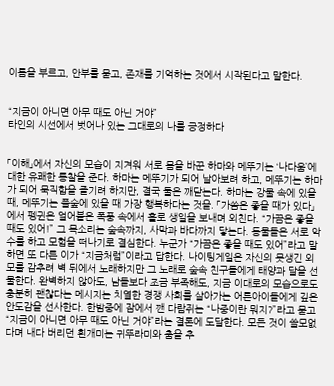이름을 부르고, 안부를 묻고, 존재를 기억하는 것에서 시작된다고 말한다.


“지금이 아니면 아무 때도 아닌 거야”
타인의 시선에서 벗어나 있는 그대로의 나를 긍정하다


「이해」에서 자신의 모습이 지겨워 서로 몸을 바꾼 하마와 메뚜기는 ‘나다움’에 대한 유쾌한 통찰을 준다. 하마는 메뚜기가 되어 날아보려 하고, 메뚜기는 하마가 되어 묵직함을 즐기려 하지만, 결국 둘은 깨닫는다. 하마는 강물 속에 있을 때, 메뚜기는 풀숲에 있을 때 가장 행복하다는 것을. 「가씀은 좋을 때가 있다」에서 펭귄은 얼어붙은 폭풍 속에서 홀로 생일을 보내며 외친다. “가끔은 좋을 때도 있어!” 그 목소리는 숲속까지, 사막과 바다까지 닿는다. 동물들은 서로 악수를 하고 모험을 떠나기로 결심한다. 누군가 “가끔은 좋을 때도 있어”라고 말하면 또 다른 이가 “지금처럼”이라고 답한다. 나이팅게일은 자신의 못생긴 외모를 감추려 벽 뒤에서 노래하지만 그 노래로 숲속 친구들에게 태양과 달을 선물한다. 완벽하지 않아도, 남들보다 조금 부족해도, 지금 이대로의 모습으로도 충분히 괜찮다는 메시지는 치열한 경쟁 사회를 살아가는 어른아이들에게 깊은 안도감을 선사한다. 한밤중에 잠에서 깬 다람쥐는 “나중이란 뭐지?”라고 묻고 “지금이 아니면 아무 때도 아닌 거야”라는 결론에 도달한다. 모든 것이 쓸모없다며 내다 버리던 흰개미는 귀뚜라미와 춤을 추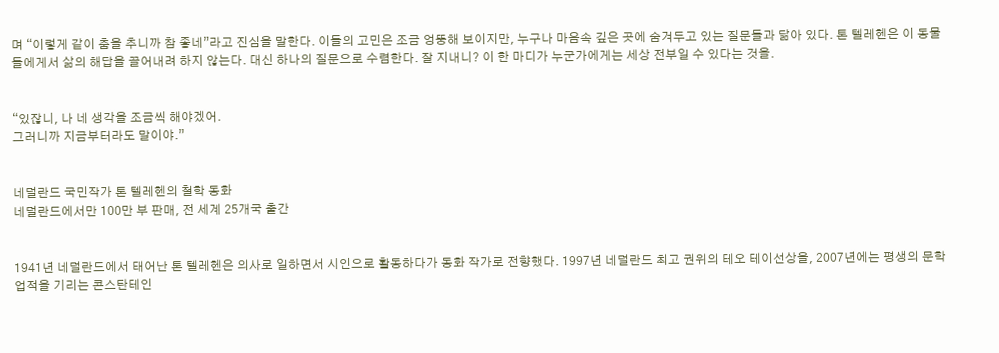며 “이렇게 같이 춤을 추니까 참 좋네”라고 진심을 말한다. 이들의 고민은 조금 엉뚱해 보이지만, 누구나 마음속 깊은 곳에 숨겨두고 있는 질문들과 닮아 있다. 톤 텔레헨은 이 동물들에게서 삶의 해답을 끌어내려 하지 않는다. 대신 하나의 질문으로 수렴한다. 잘 지내니? 이 한 마디가 누군가에게는 세상 전부일 수 있다는 것을.


“있잖니, 나 네 생각을 조금씩 해야겠어.
그러니까 지금부터라도 말이야.”


네덜란드 국민작가 톤 텔레헨의 철학 동화
네덜란드에서만 100만 부 판매, 전 세계 25개국 출간


1941년 네덜란드에서 태어난 톤 텔레헨은 의사로 일하면서 시인으로 활동하다가 동화 작가로 전향했다. 1997년 네덜란드 최고 권위의 테오 테이선상을, 2007년에는 평생의 문학 업적을 기리는 콘스탄테인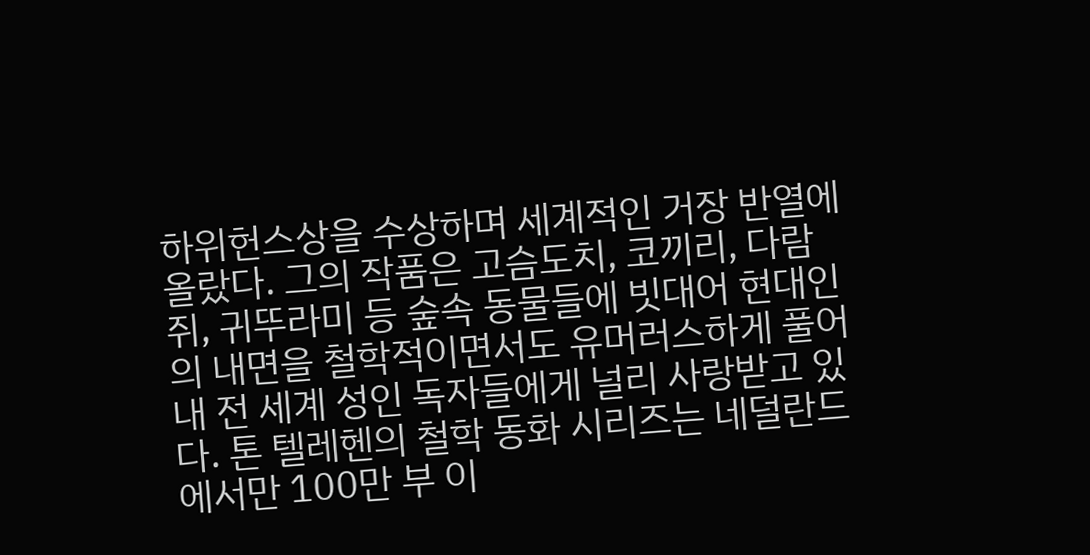하위헌스상을 수상하며 세계적인 거장 반열에 올랐다. 그의 작품은 고슴도치, 코끼리, 다람쥐, 귀뚜라미 등 숲속 동물들에 빗대어 현대인의 내면을 철학적이면서도 유머러스하게 풀어내 전 세계 성인 독자들에게 널리 사랑받고 있다. 톤 텔레헨의 철학 동화 시리즈는 네덜란드에서만 100만 부 이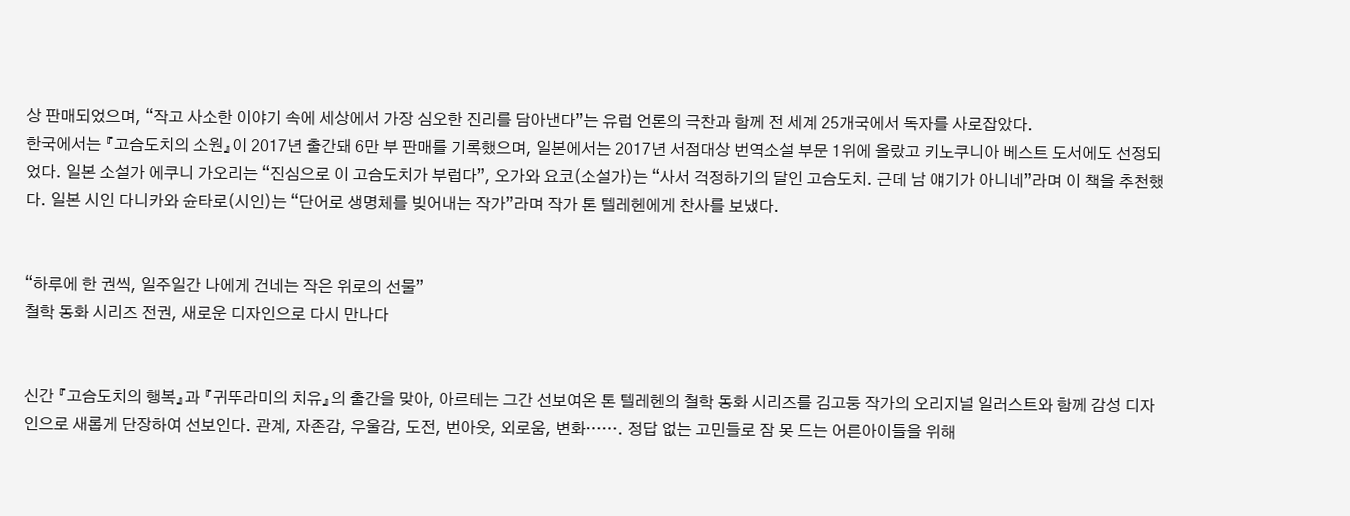상 판매되었으며, “작고 사소한 이야기 속에 세상에서 가장 심오한 진리를 담아낸다”는 유럽 언론의 극찬과 함께 전 세계 25개국에서 독자를 사로잡았다.
한국에서는 『고슴도치의 소원』이 2017년 출간돼 6만 부 판매를 기록했으며, 일본에서는 2017년 서점대상 번역소설 부문 1위에 올랐고 키노쿠니아 베스트 도서에도 선정되었다. 일본 소설가 에쿠니 가오리는 “진심으로 이 고슴도치가 부럽다”, 오가와 요코(소설가)는 “사서 걱정하기의 달인 고슴도치. 근데 남 얘기가 아니네”라며 이 책을 추천했다. 일본 시인 다니카와 슌타로(시인)는 “단어로 생명체를 빚어내는 작가”라며 작가 톤 텔레헨에게 찬사를 보냈다.


“하루에 한 권씩, 일주일간 나에게 건네는 작은 위로의 선물”
철학 동화 시리즈 전권, 새로운 디자인으로 다시 만나다


신간 『고슴도치의 행복』과 『귀뚜라미의 치유』의 출간을 맞아, 아르테는 그간 선보여온 톤 텔레헨의 철학 동화 시리즈를 김고둥 작가의 오리지널 일러스트와 함께 감성 디자인으로 새롭게 단장하여 선보인다. 관계, 자존감, 우울감, 도전, 번아웃, 외로움, 변화……. 정답 없는 고민들로 잠 못 드는 어른아이들을 위해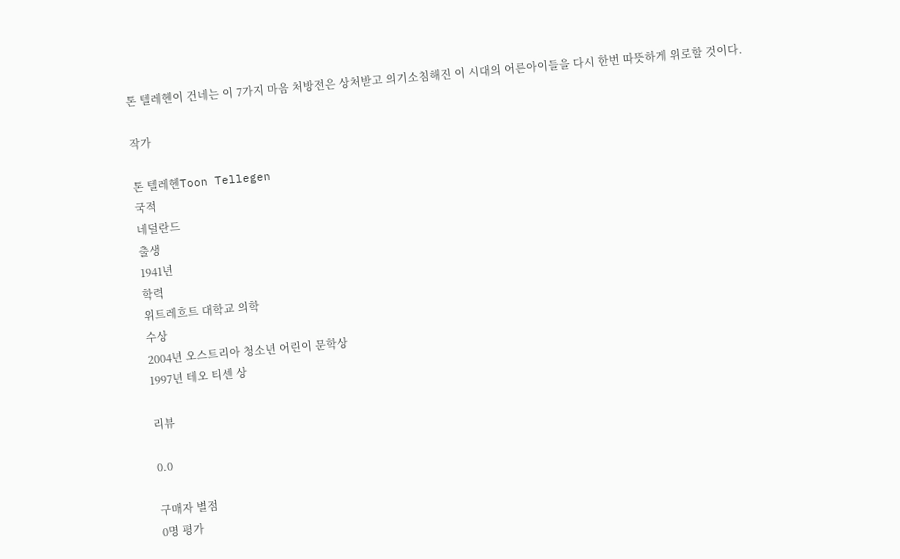톤 텔레헨이 건네는 이 7가지 마음 처방전은 상처받고 의기소침해진 이 시대의 어른아이들을 다시 한번 따뜻하게 위로할 것이다.

작가

톤 텔레헨Toon Tellegen
국적
네덜란드
출생
1941년
학력
위트레흐트 대학교 의학
수상
2004년 오스트리아 청소년 어린이 문학상
1997년 테오 티센 상

리뷰

0.0

구매자 별점
0명 평가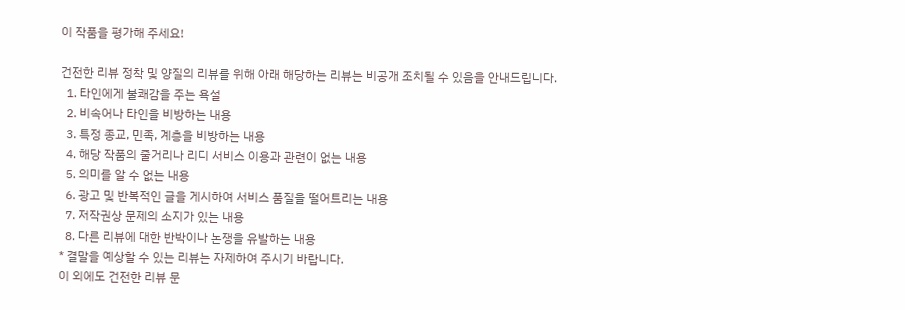이 작품을 평가해 주세요!

건전한 리뷰 정착 및 양질의 리뷰를 위해 아래 해당하는 리뷰는 비공개 조치될 수 있음을 안내드립니다.
  1. 타인에게 불쾌감을 주는 욕설
  2. 비속어나 타인을 비방하는 내용
  3. 특정 종교, 민족, 계층을 비방하는 내용
  4. 해당 작품의 줄거리나 리디 서비스 이용과 관련이 없는 내용
  5. 의미를 알 수 없는 내용
  6. 광고 및 반복적인 글을 게시하여 서비스 품질을 떨어트리는 내용
  7. 저작권상 문제의 소지가 있는 내용
  8. 다른 리뷰에 대한 반박이나 논쟁을 유발하는 내용
* 결말을 예상할 수 있는 리뷰는 자제하여 주시기 바랍니다.
이 외에도 건전한 리뷰 문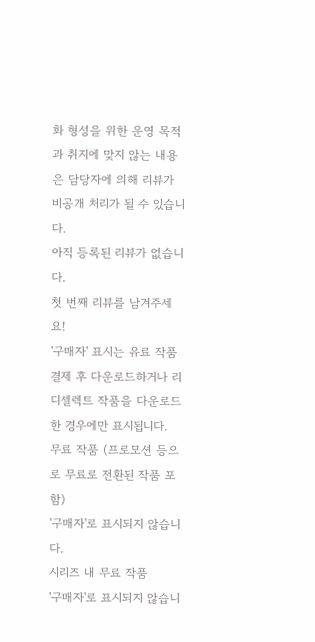화 형성을 위한 운영 목적과 취지에 맞지 않는 내용은 담당자에 의해 리뷰가 비공개 처리가 될 수 있습니다.
아직 등록된 리뷰가 없습니다.
첫 번째 리뷰를 남겨주세요!
'구매자' 표시는 유료 작품 결제 후 다운로드하거나 리디셀렉트 작품을 다운로드 한 경우에만 표시됩니다.
무료 작품 (프로모션 등으로 무료로 전환된 작품 포함)
'구매자'로 표시되지 않습니다.
시리즈 내 무료 작품
'구매자'로 표시되지 않습니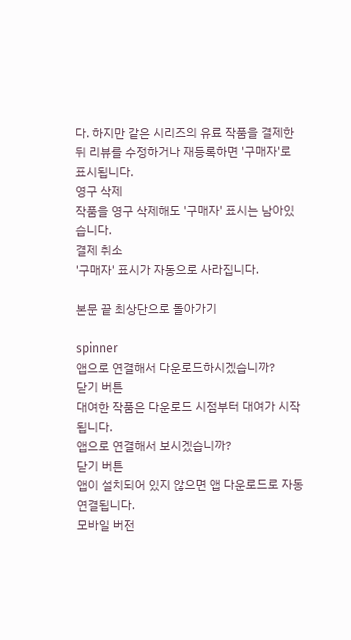다. 하지만 같은 시리즈의 유료 작품을 결제한 뒤 리뷰를 수정하거나 재등록하면 '구매자'로 표시됩니다.
영구 삭제
작품을 영구 삭제해도 '구매자' 표시는 남아있습니다.
결제 취소
'구매자' 표시가 자동으로 사라집니다.

본문 끝 최상단으로 돌아가기

spinner
앱으로 연결해서 다운로드하시겠습니까?
닫기 버튼
대여한 작품은 다운로드 시점부터 대여가 시작됩니다.
앱으로 연결해서 보시겠습니까?
닫기 버튼
앱이 설치되어 있지 않으면 앱 다운로드로 자동 연결됩니다.
모바일 버전